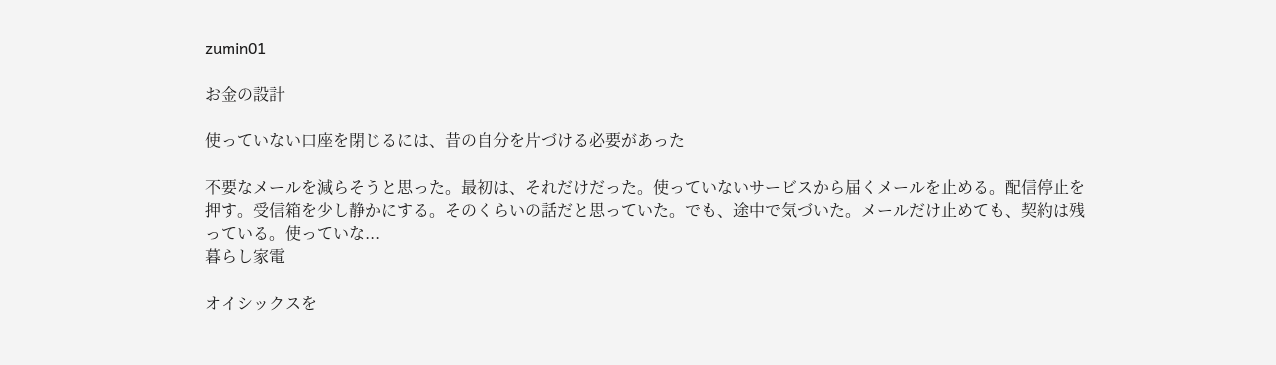zumin01

お金の設計

使っていない口座を閉じるには、昔の自分を片づける必要があった

不要なメールを減らそうと思った。最初は、それだけだった。使っていないサービスから届くメールを止める。配信停止を押す。受信箱を少し静かにする。そのくらいの話だと思っていた。でも、途中で気づいた。メールだけ止めても、契約は残っている。使っていな...
暮らし家電

オイシックスを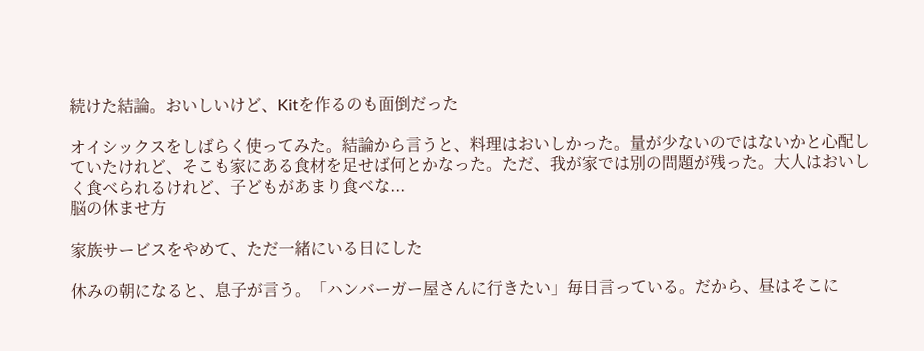続けた結論。おいしいけど、Kitを作るのも面倒だった

オイシックスをしばらく使ってみた。結論から言うと、料理はおいしかった。量が少ないのではないかと心配していたけれど、そこも家にある食材を足せば何とかなった。ただ、我が家では別の問題が残った。大人はおいしく食べられるけれど、子どもがあまり食べな...
脳の休ませ方

家族サービスをやめて、ただ一緒にいる日にした

休みの朝になると、息子が言う。「ハンバーガー屋さんに行きたい」毎日言っている。だから、昼はそこに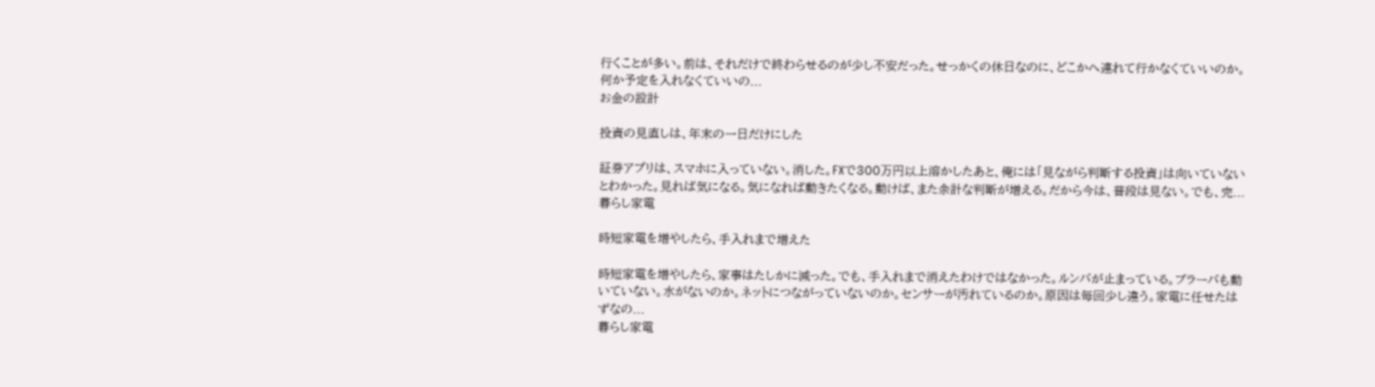行くことが多い。前は、それだけで終わらせるのが少し不安だった。せっかくの休日なのに、どこかへ連れて行かなくていいのか。何か予定を入れなくていいの...
お金の設計

投資の見直しは、年末の一日だけにした

証券アプリは、スマホに入っていない。消した。FXで300万円以上溶かしたあと、俺には「見ながら判断する投資」は向いていないとわかった。見れば気になる。気になれば動きたくなる。動けば、また余計な判断が増える。だから今は、普段は見ない。でも、完...
暮らし家電

時短家電を増やしたら、手入れまで増えた

時短家電を増やしたら、家事はたしかに減った。でも、手入れまで消えたわけではなかった。ルンバが止まっている。ブラーバも動いていない。水がないのか。ネットにつながっていないのか。センサーが汚れているのか。原因は毎回少し違う。家電に任せたはずなの...
暮らし家電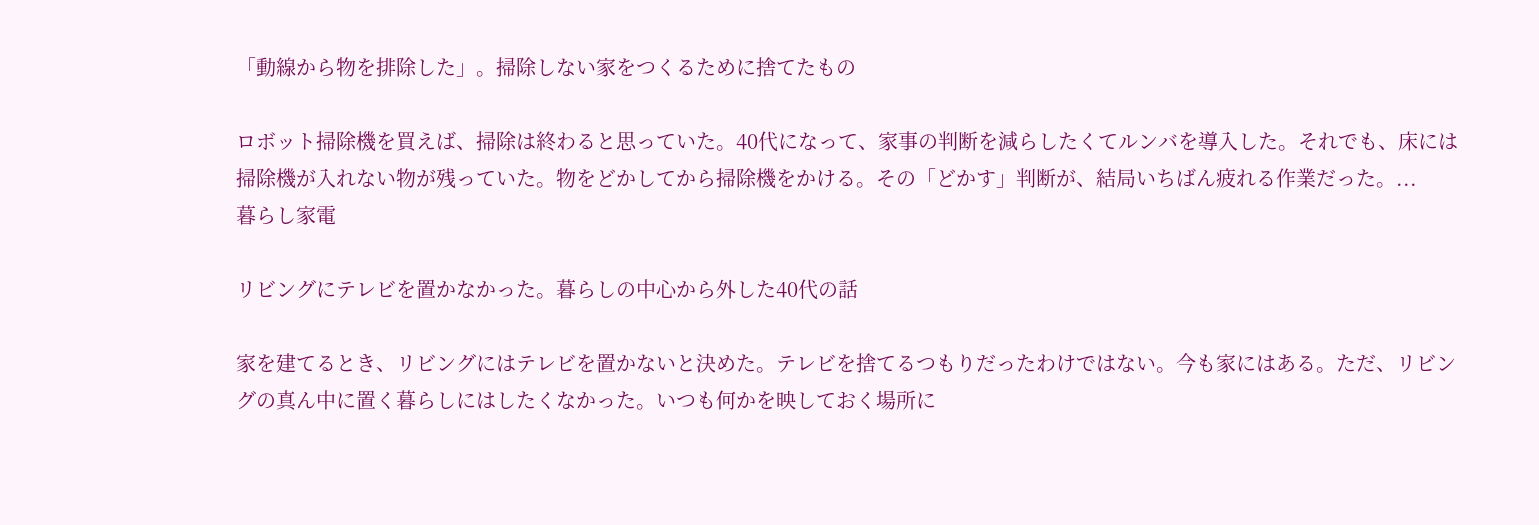「動線から物を排除した」。掃除しない家をつくるために捨てたもの

ロボット掃除機を買えば、掃除は終わると思っていた。40代になって、家事の判断を減らしたくてルンバを導入した。それでも、床には掃除機が入れない物が残っていた。物をどかしてから掃除機をかける。その「どかす」判断が、結局いちばん疲れる作業だった。...
暮らし家電

リビングにテレビを置かなかった。暮らしの中心から外した40代の話

家を建てるとき、リビングにはテレビを置かないと決めた。テレビを捨てるつもりだったわけではない。今も家にはある。ただ、リビングの真ん中に置く暮らしにはしたくなかった。いつも何かを映しておく場所に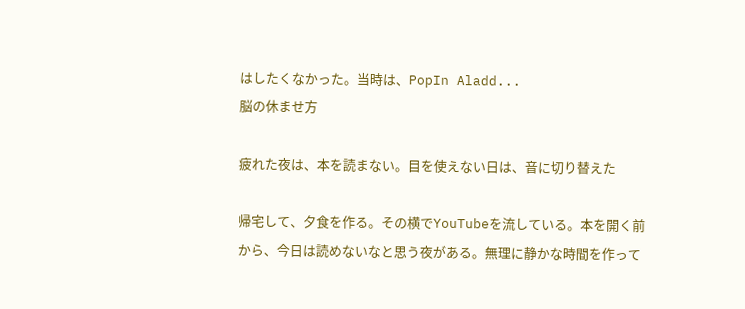はしたくなかった。当時は、PopIn Aladd...
脳の休ませ方

疲れた夜は、本を読まない。目を使えない日は、音に切り替えた

帰宅して、夕食を作る。その横でYouTubeを流している。本を開く前から、今日は読めないなと思う夜がある。無理に静かな時間を作って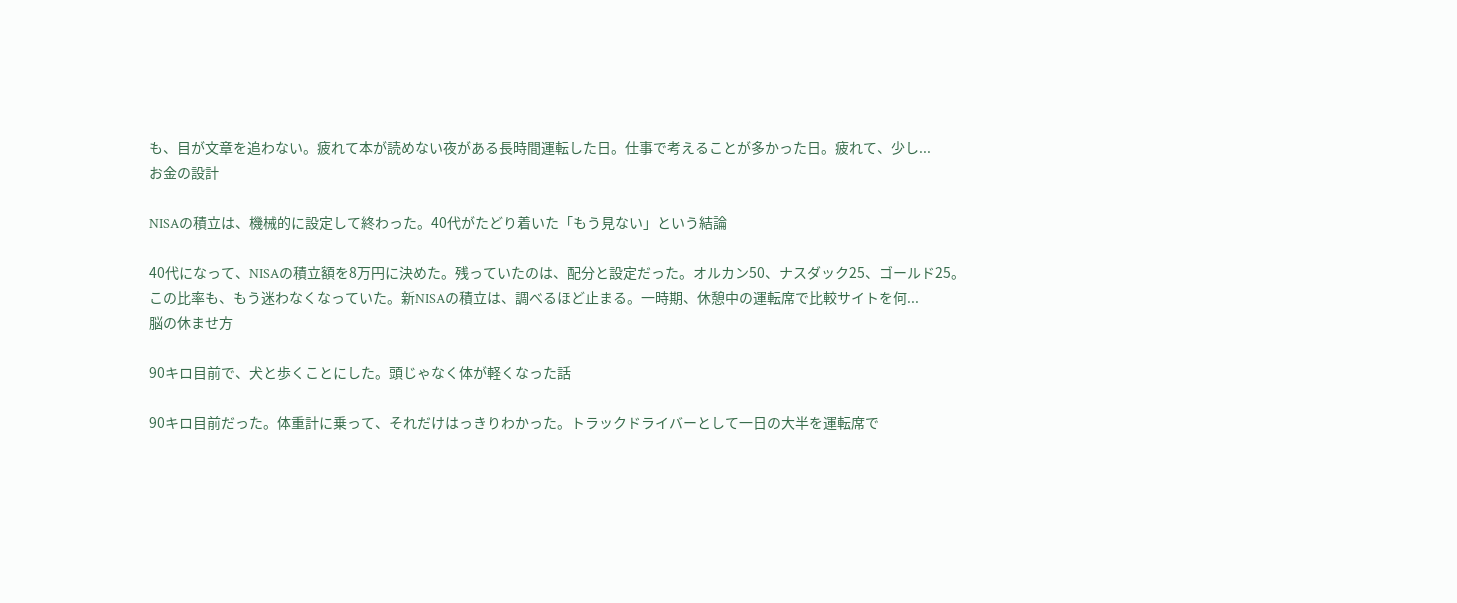も、目が文章を追わない。疲れて本が読めない夜がある長時間運転した日。仕事で考えることが多かった日。疲れて、少し...
お金の設計

NISAの積立は、機械的に設定して終わった。40代がたどり着いた「もう見ない」という結論

40代になって、NISAの積立額を8万円に決めた。残っていたのは、配分と設定だった。オルカン50、ナスダック25、ゴールド25。この比率も、もう迷わなくなっていた。新NISAの積立は、調べるほど止まる。一時期、休憩中の運転席で比較サイトを何...
脳の休ませ方

90キロ目前で、犬と歩くことにした。頭じゃなく体が軽くなった話

90キロ目前だった。体重計に乗って、それだけはっきりわかった。トラックドライバーとして一日の大半を運転席で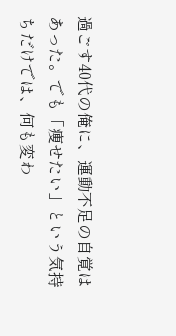過ごす40代の俺に、運動不足の自覚はあった。でも「痩せたい」という気持ちだけでは、何も変わ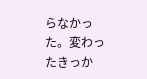らなかった。変わったきっか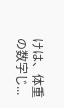けは、体重の数字じ...